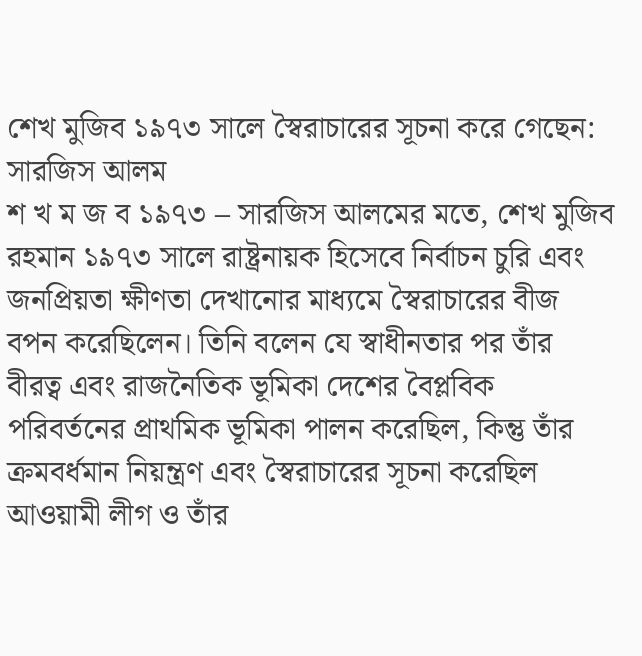শেখ মুজিব ১৯৭৩ সালে স্বৈরাচারের সূচনা করে গেছেন: সারজিস আলম
শ খ ম জ ব ১৯৭৩ – সারজিস আলমের মতে, শেখ মুজিব রহমান ১৯৭৩ সালে রাষ্ট্রনায়ক হিসেবে নির্বাচন চুরি এবং জনপ্রিয়তা ক্ষীণতা দেখানোর মাধ্যমে স্বৈরাচারের বীজ বপন করেছিলেন। তিনি বলেন যে স্বাধীনতার পর তাঁর বীরত্ব এবং রাজনৈতিক ভূমিকা দেশের বৈপ্লবিক পরিবর্তনের প্রাথমিক ভূমিকা পালন করেছিল, কিন্তু তাঁর ক্রমবর্ধমান নিয়ন্ত্রণ এবং স্বৈরাচারের সূচনা করেছিল আওয়ামী লীগ ও তাঁর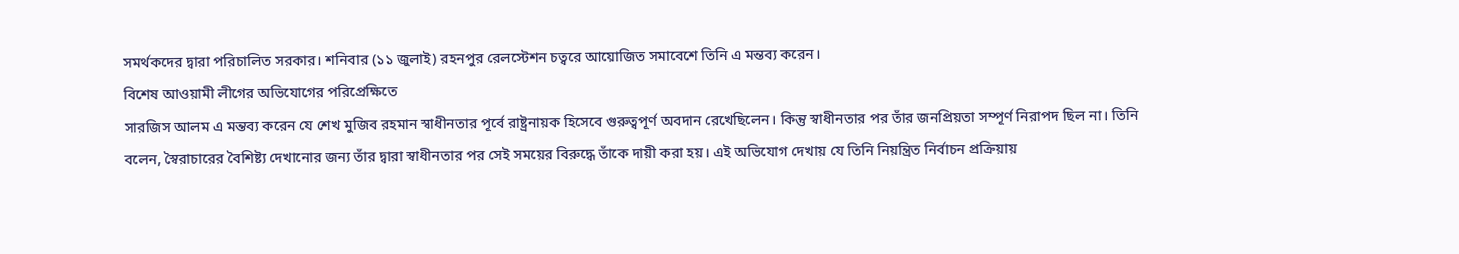সমর্থকদের দ্বারা পরিচালিত সরকার। শনিবার (১১ জুলাই) রহনপুর রেলস্টেশন চত্বরে আয়োজিত সমাবেশে তিনি এ মন্তব্য করেন।
বিশেষ আওয়ামী লীগের অভিযোগের পরিপ্রেক্ষিতে
সারজিস আলম এ মন্তব্য করেন যে শেখ মুজিব রহমান স্বাধীনতার পূর্বে রাষ্ট্রনায়ক হিসেবে গুরুত্বপূর্ণ অবদান রেখেছিলেন। কিন্তু স্বাধীনতার পর তাঁর জনপ্রিয়তা সম্পূর্ণ নিরাপদ ছিল না। তিনি বলেন, স্বৈরাচারের বৈশিষ্ট্য দেখানোর জন্য তাঁর দ্বারা স্বাধীনতার পর সেই সময়ের বিরুদ্ধে তাঁকে দায়ী করা হয়। এই অভিযোগ দেখায় যে তিনি নিয়ন্ত্রিত নির্বাচন প্রক্রিয়ায়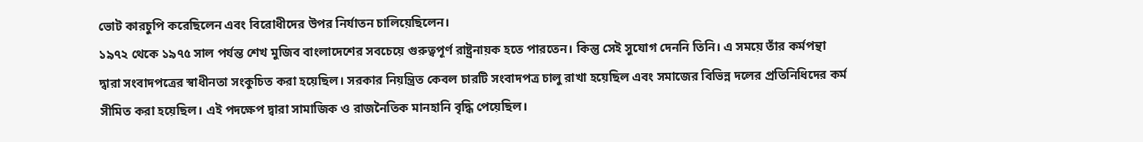ভোট কারচুপি করেছিলেন এবং বিরোধীদের উপর নির্যাতন চালিয়েছিলেন।
১৯৭২ থেকে ১৯৭৫ সাল পর্যন্ত শেখ মুজিব বাংলাদেশের সবচেয়ে গুরুত্বপূর্ণ রাষ্ট্রনায়ক হতে পারতেন। কিন্তু সেই সুযোগ দেননি তিনি। এ সময়ে তাঁর কর্মপন্থা দ্বারা সংবাদপত্রের স্বাধীনতা সংকুচিত করা হয়েছিল। সরকার নিয়ন্ত্রিত কেবল চারটি সংবাদপত্র চালু রাখা হয়েছিল এবং সমাজের বিভিন্ন দলের প্রতিনিধিদের কর্ম সীমিত করা হয়েছিল। এই পদক্ষেপ দ্বারা সামাজিক ও রাজনৈতিক মানহানি বৃদ্ধি পেয়েছিল।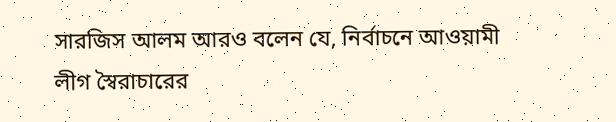সারজিস আলম আরও বলেন যে, নির্বাচনে আওয়ামী লীগ স্বৈরাচারের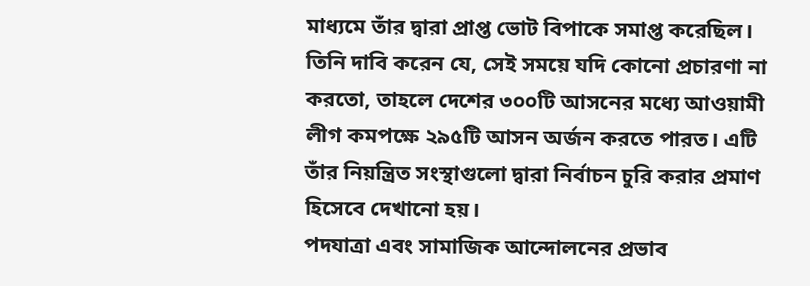মাধ্যমে তাঁর দ্বারা প্রাপ্ত ভোট বিপাকে সমাপ্ত করেছিল। তিনি দাবি করেন যে, সেই সময়ে যদি কোনো প্রচারণা না করতো, তাহলে দেশের ৩০০টি আসনের মধ্যে আওয়ামী লীগ কমপক্ষে ২৯৫টি আসন অর্জন করতে পারত। এটি তাঁর নিয়ন্ত্রিত সংস্থাগুলো দ্বারা নির্বাচন চুরি করার প্রমাণ হিসেবে দেখানো হয়।
পদযাত্রা এবং সামাজিক আন্দোলনের প্রভাব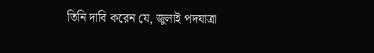তিনি দাবি করেন যে, জুলাই পদযাত্রা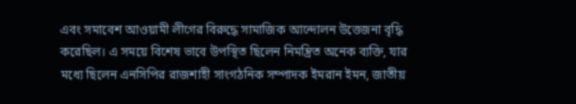এবং সমাবেশ আওয়ামী লীগের বিরুদ্ধে সামাজিক আন্দোলন উত্তেজনা বৃদ্ধি করেছিল। এ সময়ে বিশেষ ভাবে উপস্থিত ছিলেন নিমন্ত্রিত অনেক ব্যক্তি, যার মধ্যে ছিলেন এনসিপির রাজশাহী সাংগঠনিক সম্পাদক ইমরান ইমন, জাতীয়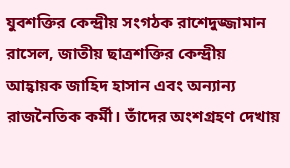যুবশক্তির কেন্দ্রীয় সংগঠক রাশেদুজ্জামান রাসেল, জাতীয় ছাত্রশক্তির কেন্দ্রীয় আহ্বায়ক জাহিদ হাসান এবং অন্যান্য রাজনৈতিক কর্মী। তাঁদের অংশগ্রহণ দেখায়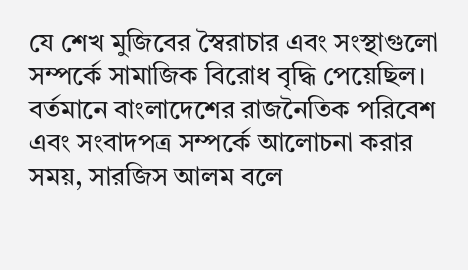যে শেখ মুজিবের স্বৈরাচার এবং সংস্থাগুলো সম্পর্কে সামাজিক বিরোধ বৃদ্ধি পেয়েছিল।
বর্তমানে বাংলাদেশের রাজনৈতিক পরিবেশ এবং সংবাদপত্র সম্পর্কে আলোচনা করার সময়, সারজিস আলম বলে